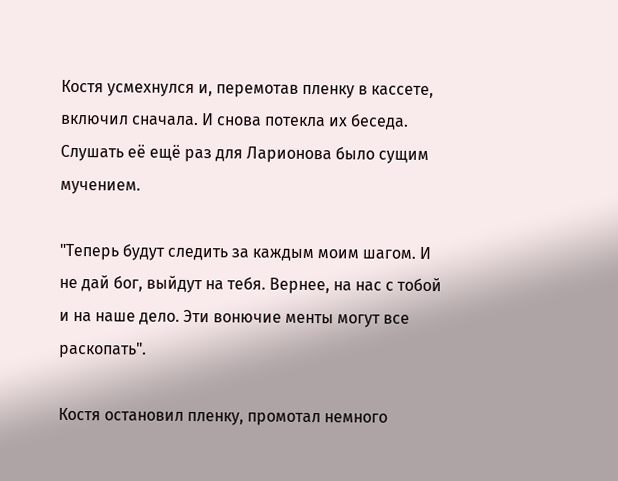Костя усмехнулся и, перемотав пленку в кассете, включил сначала. И снова потекла их беседа. Слушать её ещё раз для Ларионова было сущим мучением.

"Теперь будут следить за каждым моим шагом. И не дай бог, выйдут на тебя. Вернее, на нас с тобой и на наше дело. Эти вонючие менты могут все раскопать".

Костя остановил пленку, промотал немного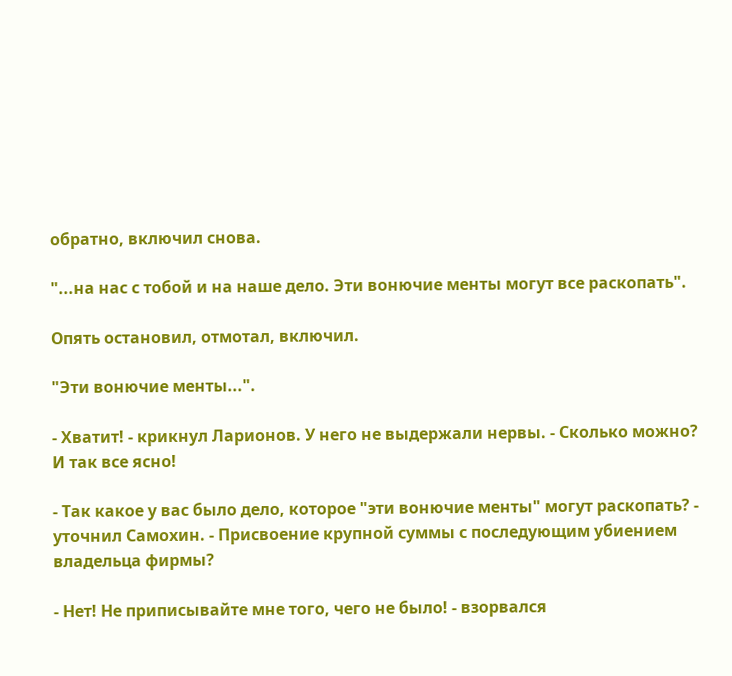обратно, включил снова.

"...на нас с тобой и на наше дело. Эти вонючие менты могут все раскопать".

Опять остановил, отмотал, включил.

"Эти вонючие менты...".

- Хватит! - крикнул Ларионов. У него не выдержали нервы. - Сколько можно? И так все ясно!

- Так какое у вас было дело, которое "эти вонючие менты" могут раскопать? - уточнил Самохин. - Присвоение крупной суммы с последующим убиением владельца фирмы?

- Нет! Не приписывайте мне того, чего не было! - взорвался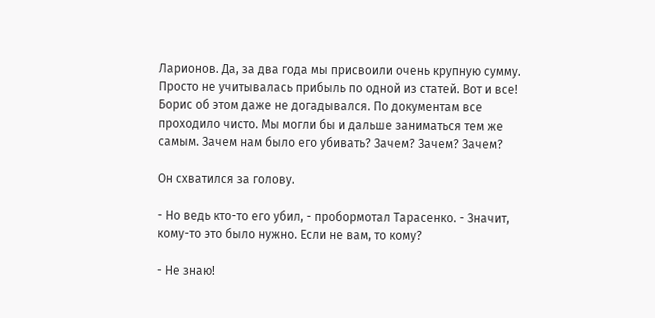Ларионов. Да, за два года мы присвоили очень крупную сумму. Просто не учитывалась прибыль по одной из статей. Вот и все! Борис об этом даже не догадывался. По документам все проходило чисто. Мы могли бы и дальше заниматься тем же самым. Зачем нам было его убивать? Зачем? Зачем? Зачем?

Он схватился за голову.

- Но ведь кто-то его убил, - пробормотал Тарасенко. - Значит, кому-то это было нужно. Если не вам, то кому?

- Не знаю!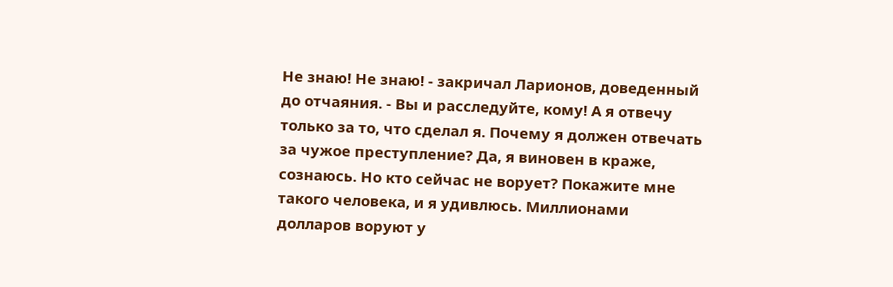Не знаю! Не знаю! - закричал Ларионов, доведенный до отчаяния. - Вы и расследуйте, кому! А я отвечу только за то, что сделал я. Почему я должен отвечать за чужое преступление? Да, я виновен в краже, сознаюсь. Но кто сейчас не ворует? Покажите мне такого человека, и я удивлюсь. Миллионами долларов воруют у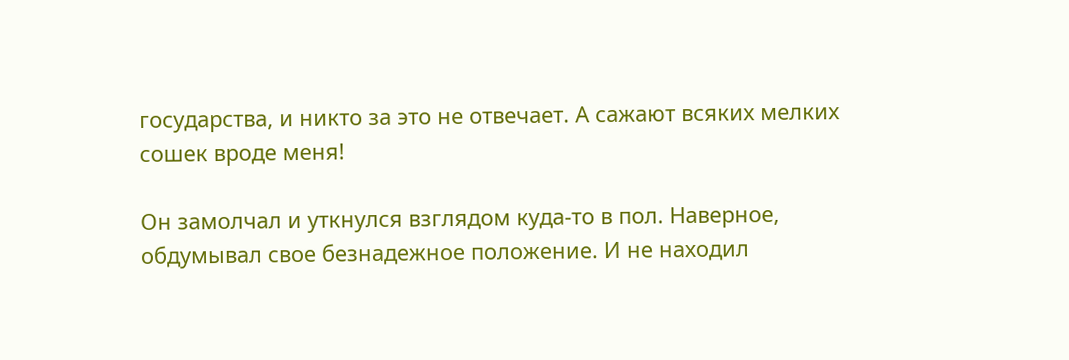государства, и никто за это не отвечает. А сажают всяких мелких сошек вроде меня!

Он замолчал и уткнулся взглядом куда-то в пол. Наверное, обдумывал свое безнадежное положение. И не находил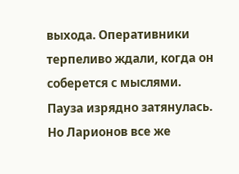выхода. Оперативники терпеливо ждали, когда он соберется с мыслями. Пауза изрядно затянулась. Но Ларионов все же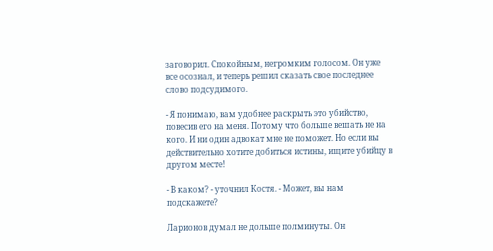заговорил. Спокойным, негромким голосом. Он уже все осознал, и теперь решил сказать свое последнее слово подсудимого.

- Я понимаю, вам удобнее раскрыть это убийство, повесив его на меня. Потому что больше вешать не на кого. И ни один адвокат мне не поможет. Но если вы действительно хотите добиться истины, ищите убийцу в другом месте!

- В каком? - уточнил Костя. - Может, вы нам подскажете?

Ларионов думал не дольше полминуты. Он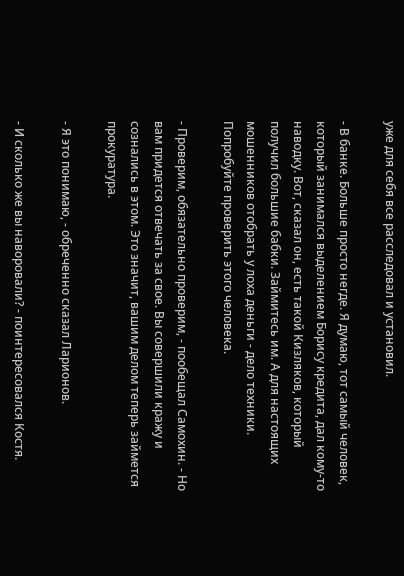уже для себя все расследовал и установил.

- В банке. Больше просто негде. Я думаю, тот самый человек, который занимался выделением Борису кредита, дал кому-то наводку. Вот, сказал он, есть такой Кизляков, который получил большие бабки. Займитесь им. А для настоящих мошенников отобрать у лоха деньги - дело техники. Попробуйте проверить этого человека.

- Проверим, обязательно проверим, - пообещал Самохин. - Но вам придется отвечать за свое. Вы совершили кражу и сознались в этом. Это значит, вашим делом теперь займется прокуратура.

- Я это понимаю, - обреченно сказал Ларионов.

- И сколько же вы наворовали? - поинтересовался Костя.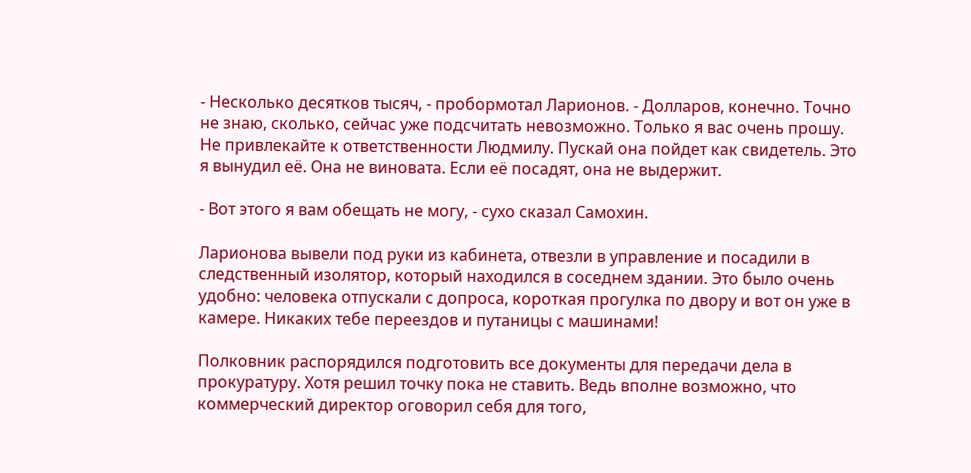- Несколько десятков тысяч, - пробормотал Ларионов. - Долларов, конечно. Точно не знаю, сколько, сейчас уже подсчитать невозможно. Только я вас очень прошу. Не привлекайте к ответственности Людмилу. Пускай она пойдет как свидетель. Это я вынудил её. Она не виновата. Если её посадят, она не выдержит.

- Вот этого я вам обещать не могу, - сухо сказал Самохин.

Ларионова вывели под руки из кабинета, отвезли в управление и посадили в следственный изолятор, который находился в соседнем здании. Это было очень удобно: человека отпускали с допроса, короткая прогулка по двору и вот он уже в камере. Никаких тебе переездов и путаницы с машинами!

Полковник распорядился подготовить все документы для передачи дела в прокуратуру. Хотя решил точку пока не ставить. Ведь вполне возможно, что коммерческий директор оговорил себя для того,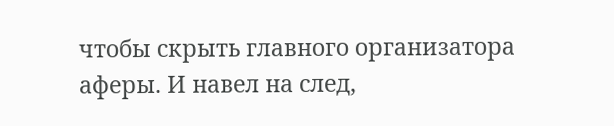чтобы скрыть главного организатора аферы. И навел на след,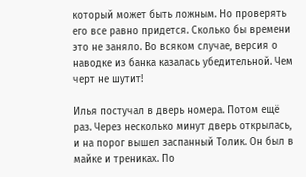который может быть ложным. Но проверять его все равно придется. Сколько бы времени это не заняло. Во всяком случае, версия о наводке из банка казалась убедительной. Чем черт не шутит!

Илья постучал в дверь номера. Потом ещё раз. Через несколько минут дверь открылась, и на порог вышел заспанный Толик. Он был в майке и трениках. По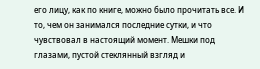его лицу, как по книге, можно было прочитать все. И то, чем он занимался последние сутки, и что чувствовал в настоящий момент. Мешки под глазами, пустой стеклянный взгляд и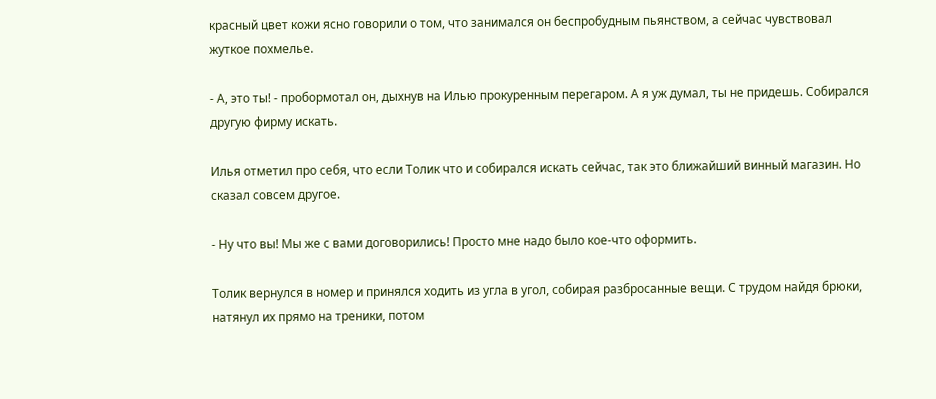красный цвет кожи ясно говорили о том, что занимался он беспробудным пьянством, а сейчас чувствовал жуткое похмелье.

- А, это ты! - пробормотал он, дыхнув на Илью прокуренным перегаром. А я уж думал, ты не придешь. Собирался другую фирму искать.

Илья отметил про себя, что если Толик что и собирался искать сейчас, так это ближайший винный магазин. Но сказал совсем другое.

- Ну что вы! Мы же с вами договорились! Просто мне надо было кое-что оформить.

Толик вернулся в номер и принялся ходить из угла в угол, собирая разбросанные вещи. С трудом найдя брюки, натянул их прямо на треники, потом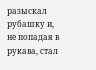разыскал рубашку и, не попадая в рукава, стал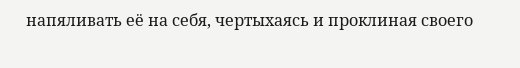напяливать её на себя, чертыхаясь и проклиная своего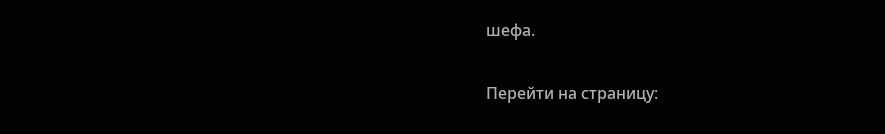шефа.

Перейти на страницу: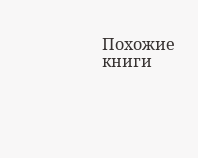Похожие книги